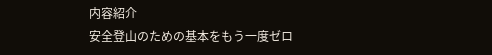内容紹介
安全登山のための基本をもう一度ゼロ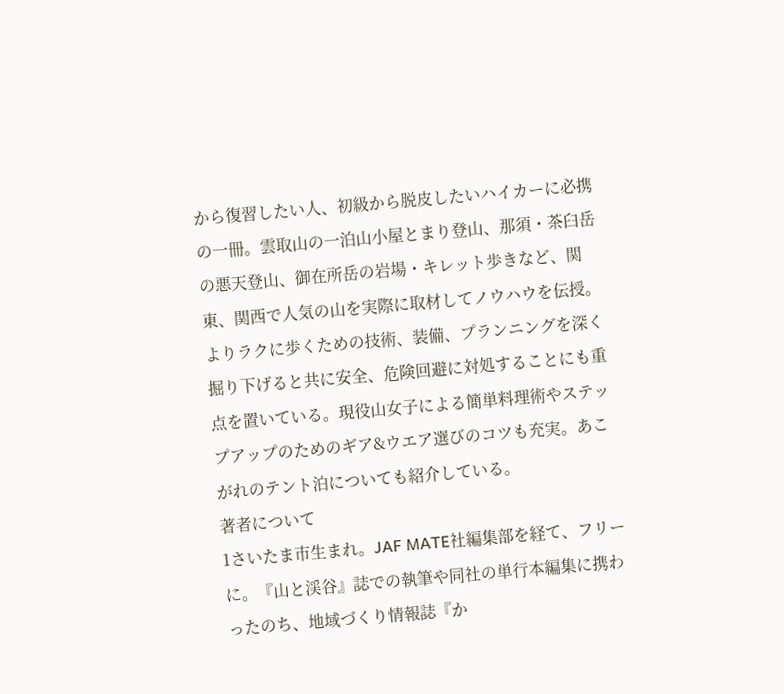から復習したい人、初級から脱皮したいハイカーに必携の一冊。雲取山の一泊山小屋とまり登山、那須・茶臼岳の悪天登山、御在所岳の岩場・キレット歩きなど、関東、関西で人気の山を実際に取材してノウハウを伝授。よりラクに歩くための技術、装備、プランニングを深く掘り下げると共に安全、危険回避に対処することにも重点を置いている。現役山女子による簡単料理術やステップアップのためのギア&ウエア選びのコツも充実。あこがれのテント泊についても紹介している。
著者について
1さいたま市生まれ。JAF MATE社編集部を経て、フリーに。『山と渓谷』誌での執筆や同社の単行本編集に携わったのち、地域づくり情報誌『か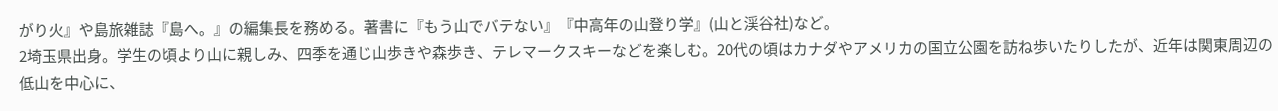がり火』や島旅雑誌『島へ。』の編集長を務める。著書に『もう山でバテない』『中高年の山登り学』(山と渓谷社)など。
2埼玉県出身。学生の頃より山に親しみ、四季を通じ山歩きや森歩き、テレマークスキーなどを楽しむ。20代の頃はカナダやアメリカの国立公園を訪ね歩いたりしたが、近年は関東周辺の低山を中心に、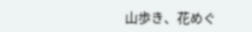山歩き、花めぐ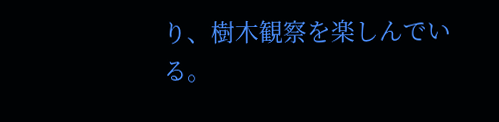り、樹木観察を楽しんでいる。